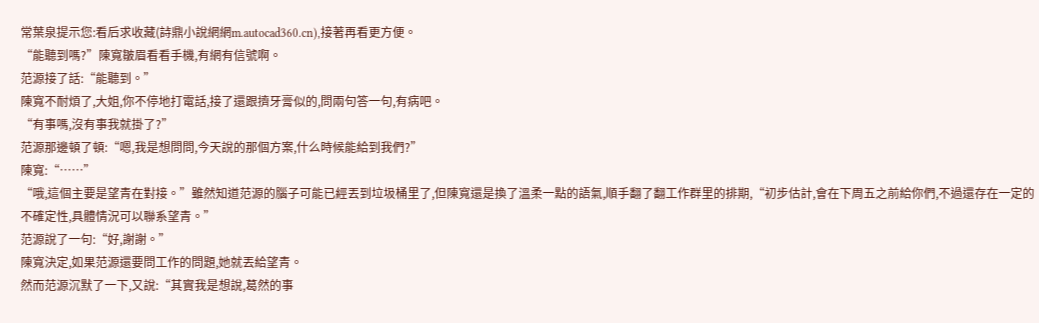常葉泉提示您:看后求收藏(詩鼎小說網網m.autocad360.cn),接著再看更方便。
“能聽到嗎?”陳寬皺眉看看手機,有網有信號啊。
范源接了話:“能聽到。”
陳寬不耐煩了,大姐,你不停地打電話,接了還跟擠牙膏似的,問兩句答一句,有病吧。
“有事嗎,沒有事我就掛了?”
范源那邊頓了頓:“嗯,我是想問問,今天說的那個方案,什么時候能給到我們?”
陳寬:“……”
“哦,這個主要是望青在對接。”雖然知道范源的腦子可能已經丟到垃圾桶里了,但陳寬還是換了溫柔一點的語氣,順手翻了翻工作群里的排期,“初步估計,會在下周五之前給你們,不過還存在一定的不確定性,具體情況可以聯系望青。”
范源說了一句:“好,謝謝。”
陳寬決定,如果范源還要問工作的問題,她就丟給望青。
然而范源沉默了一下,又說:“其實我是想說,葛然的事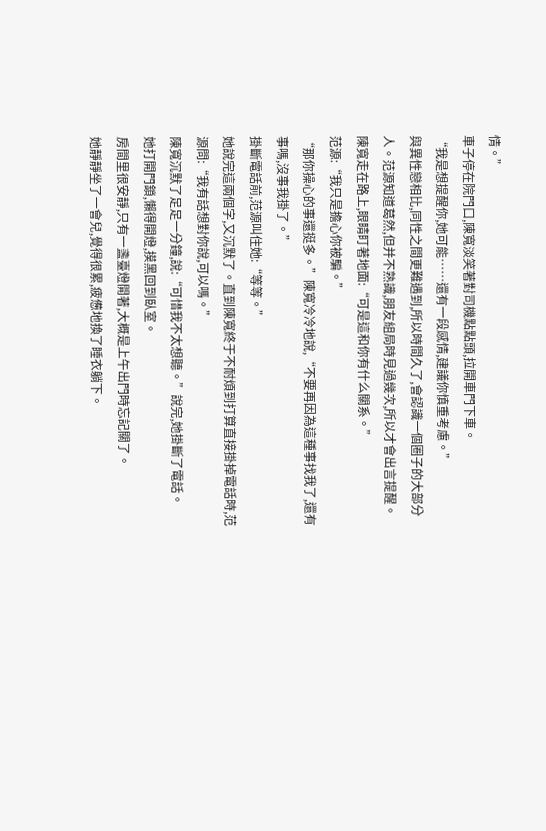情。”
車子停在院門口,陳寬淡笑著對司機點點頭,拉開車門下車。
“我是想提醒你,她可能……還有一段感情,建議你慎重考慮。”
與異性戀相比,同性之間更難遇到,所以時間久了,會認識一個圈子的大部分人。范源知道葛然,但并不熟識,朋友組局時見過幾次,所以才會出言提醒。
陳寬走在路上,眼睛盯著地面:“可是這和你有什么關系。”
范源:“我只是擔心你被騙。”
“那你操心的事還挺多。”陳寬冷冷地說,“不要再因為這種事找我了,還有事嗎,沒事我掛了。”
掛斷電話前,范源叫住她:“等等。”
她說完這兩個字,又沉默了。直到陳寬終于不耐煩到打算直接掛掉電話時,范源問:“我有話想對你說,可以嗎。”
陳寬沉默了足足一分鐘,說:“可惜我不太想聽。”說完,她掛斷了電話。
她打開門鎖,懶得開燈,摸黑回到臥室。
房間里很安靜,只有一盞臺燈開著,大概是上午出門時忘記關了。
她靜靜坐了一會兒,覺得很累,疲憊地換了睡衣躺下。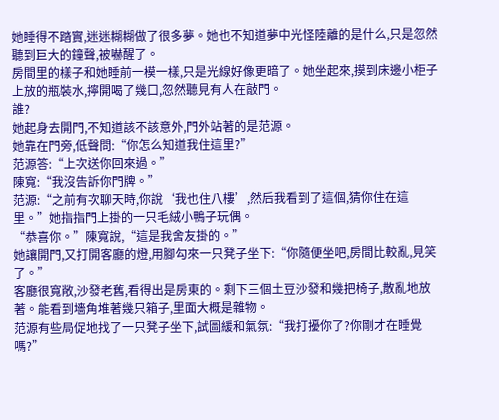她睡得不踏實,迷迷糊糊做了很多夢。她也不知道夢中光怪陸離的是什么,只是忽然聽到巨大的鐘聲,被嚇醒了。
房間里的樣子和她睡前一模一樣,只是光線好像更暗了。她坐起來,摸到床邊小柜子上放的瓶裝水,擰開喝了幾口,忽然聽見有人在敲門。
誰?
她起身去開門,不知道該不該意外,門外站著的是范源。
她靠在門旁,低聲問:“你怎么知道我住這里?”
范源答:“上次送你回來過。”
陳寬:“我沒告訴你門牌。”
范源:“之前有次聊天時,你說‘我也住八樓’,然后我看到了這個,猜你住在這里。”她指指門上掛的一只毛絨小鴨子玩偶。
“恭喜你。”陳寬說,“這是我舍友掛的。”
她讓開門,又打開客廳的燈,用腳勾來一只凳子坐下:“你隨便坐吧,房間比較亂,見笑了。”
客廳很寬敞,沙發老舊,看得出是房東的。剩下三個土豆沙發和幾把椅子,散亂地放著。能看到墻角堆著幾只箱子,里面大概是雜物。
范源有些局促地找了一只凳子坐下,試圖緩和氣氛:“我打擾你了?你剛才在睡覺嗎?”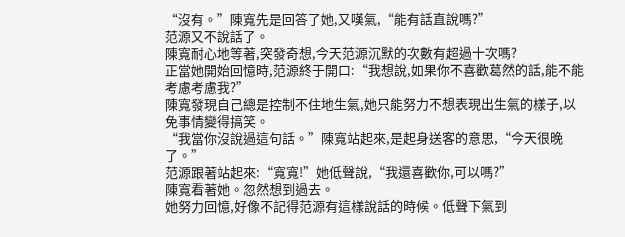“沒有。”陳寬先是回答了她,又嘆氣,“能有話直說嗎?”
范源又不說話了。
陳寬耐心地等著,突發奇想,今天范源沉默的次數有超過十次嗎?
正當她開始回憶時,范源終于開口:“我想說,如果你不喜歡葛然的話,能不能考慮考慮我?”
陳寬發現自己總是控制不住地生氣,她只能努力不想表現出生氣的樣子,以免事情變得搞笑。
“我當你沒說過這句話。”陳寬站起來,是起身送客的意思,“今天很晚了。”
范源跟著站起來:“寬寬!”她低聲說,“我還喜歡你,可以嗎?”
陳寬看著她。忽然想到過去。
她努力回憶,好像不記得范源有這樣說話的時候。低聲下氣到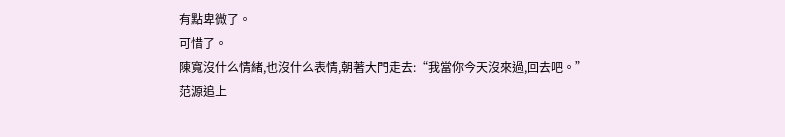有點卑微了。
可惜了。
陳寬沒什么情緒,也沒什么表情,朝著大門走去:“我當你今天沒來過,回去吧。”
范源追上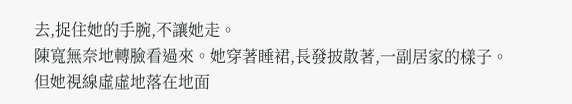去,捉住她的手腕,不讓她走。
陳寬無奈地轉臉看過來。她穿著睡裙,長發披散著,一副居家的樣子。
但她視線虛虛地落在地面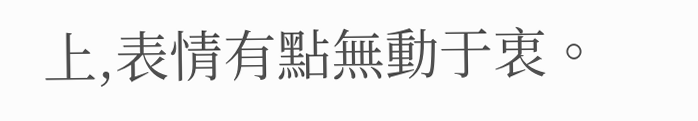上,表情有點無動于衷。